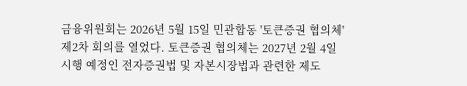금융위원회는 2026년 5월 15일 민관합동 '토큰증권 협의체' 제2차 회의를 열었다. 토큰증권 협의체는 2027년 2월 4일 시행 예정인 전자증권법 및 자본시장법과 관련한 제도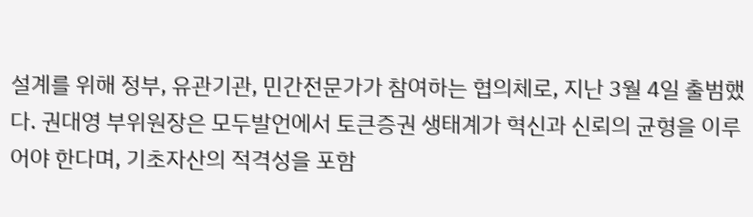설계를 위해 정부, 유관기관, 민간전문가가 참여하는 협의체로, 지난 3월 4일 출범했다. 권대영 부위원장은 모두발언에서 토큰증권 생태계가 혁신과 신뢰의 균형을 이루어야 한다며, 기초자산의 적격성을 포함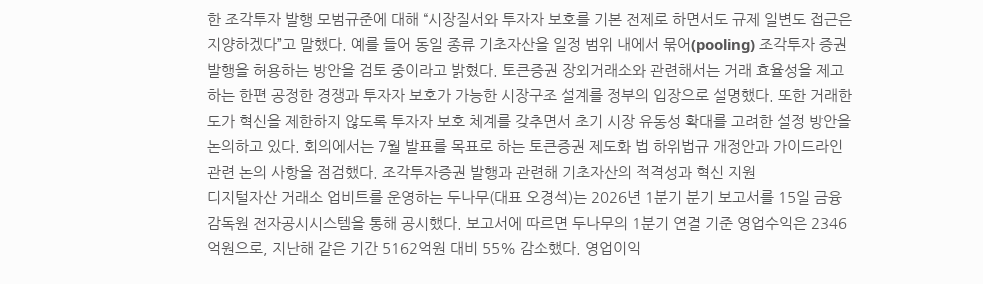한 조각투자 발행 모범규준에 대해 “시장질서와 투자자 보호를 기본 전제로 하면서도 규제 일변도 접근은 지양하겠다”고 말했다. 예를 들어 동일 종류 기초자산을 일정 범위 내에서 묶어(pooling) 조각투자 증권 발행을 허용하는 방안을 검토 중이라고 밝혔다. 토큰증권 장외거래소와 관련해서는 거래 효율성을 제고하는 한편 공정한 경쟁과 투자자 보호가 가능한 시장구조 설계를 정부의 입장으로 설명했다. 또한 거래한도가 혁신을 제한하지 않도록 투자자 보호 체계를 갖추면서 초기 시장 유동성 확대를 고려한 설정 방안을 논의하고 있다. 회의에서는 7월 발표를 목표로 하는 토큰증권 제도화 법 하위법규 개정안과 가이드라인 관련 논의 사항을 점검했다. 조각투자증권 발행과 관련해 기초자산의 적격성과 혁신 지원
디지털자산 거래소 업비트를 운영하는 두나무(대표 오경석)는 2026년 1분기 분기 보고서를 15일 금융감독원 전자공시시스템을 통해 공시했다. 보고서에 따르면 두나무의 1분기 연결 기준 영업수익은 2346억원으로, 지난해 같은 기간 5162억원 대비 55% 감소했다. 영업이익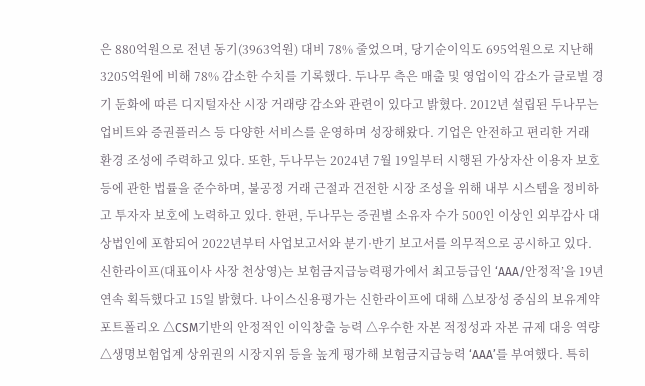은 880억원으로 전년 동기(3963억원) 대비 78% 줄었으며, 당기순이익도 695억원으로 지난해 3205억원에 비해 78% 감소한 수치를 기록했다. 두나무 측은 매출 및 영업이익 감소가 글로벌 경기 둔화에 따른 디지털자산 시장 거래량 감소와 관련이 있다고 밝혔다. 2012년 설립된 두나무는 업비트와 증권플러스 등 다양한 서비스를 운영하며 성장해왔다. 기업은 안전하고 편리한 거래 환경 조성에 주력하고 있다. 또한, 두나무는 2024년 7월 19일부터 시행된 가상자산 이용자 보호 등에 관한 법률을 준수하며, 불공정 거래 근절과 건전한 시장 조성을 위해 내부 시스템을 정비하고 투자자 보호에 노력하고 있다. 한편, 두나무는 증권별 소유자 수가 500인 이상인 외부감사 대상법인에 포함되어 2022년부터 사업보고서와 분기·반기 보고서를 의무적으로 공시하고 있다.
신한라이프(대표이사 사장 천상영)는 보험금지급능력평가에서 최고등급인 ‘AAA/안정적’을 19년 연속 획득했다고 15일 밝혔다. 나이스신용평가는 신한라이프에 대해 △보장성 중심의 보유계약 포트폴리오 △CSM기반의 안정적인 이익창출 능력 △우수한 자본 적정성과 자본 규제 대응 역량 △생명보험업계 상위권의 시장지위 등을 높게 평가해 보험금지급능력 ‘AAA’를 부여했다. 특히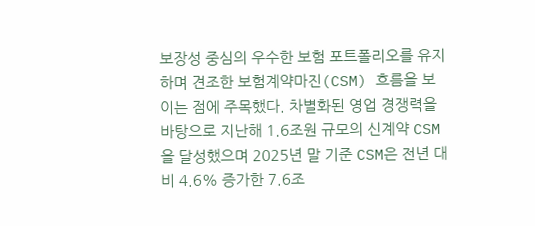보장성 중심의 우수한 보험 포트폴리오를 유지하며 견조한 보험계약마진(CSM) 흐름을 보이는 점에 주목했다. 차별화된 영업 경쟁력을 바탕으로 지난해 1.6조원 규모의 신계약 CSM을 달성했으며 2025년 말 기준 CSM은 전년 대비 4.6% 증가한 7.6조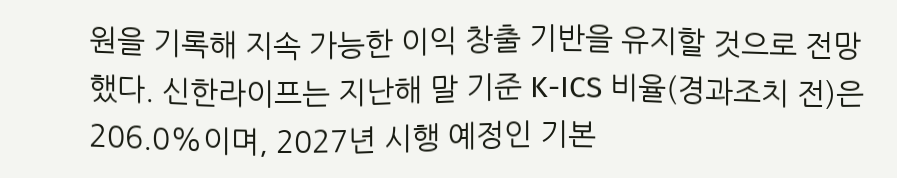원을 기록해 지속 가능한 이익 창출 기반을 유지할 것으로 전망했다. 신한라이프는 지난해 말 기준 K-ICS 비율(경과조치 전)은 206.0%이며, 2027년 시행 예정인 기본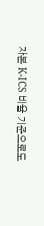자본 K-ICS 비율 기준으로도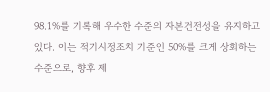98.1%를 기록해 우수한 수준의 자본건전성을 유지하고 있다. 이는 적기시정조치 기준인 50%를 크게 상회하는 수준으로, 향후 제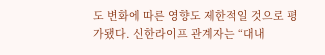도 변화에 따른 영향도 제한적일 것으로 평가됐다. 신한라이프 관계자는 “대내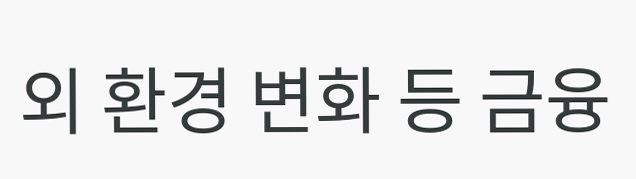외 환경 변화 등 금융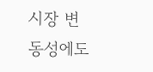시장 변동성에도